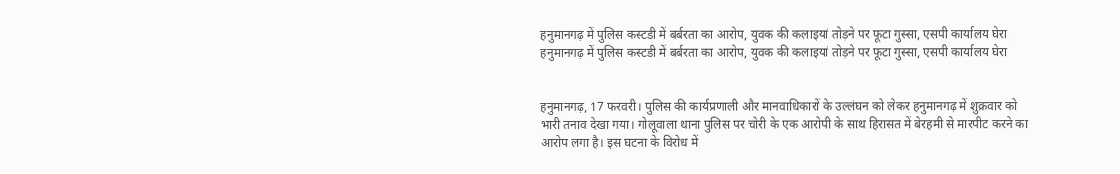हनुमानगढ़ में पुलिस कस्टडी में बर्बरता का आरोप, युवक की कलाइयां तोड़ने पर फूटा गुस्सा, एसपी कार्यालय घेरा
हनुमानगढ़ में पुलिस कस्टडी में बर्बरता का आरोप, युवक की कलाइयां तोड़ने पर फूटा गुस्सा, एसपी कार्यालय घेरा


हनुमानगढ़, 17 फरवरी। पुलिस की कार्यप्रणाली और मानवाधिकारों के उल्लंघन को लेकर हनुमानगढ़ में शुक्रवार को भारी तनाव देखा गया। गोलूवाला थाना पुलिस पर चोरी के एक आरोपी के साथ हिरासत में बेरहमी से मारपीट करने का आरोप लगा है। इस घटना के विरोध में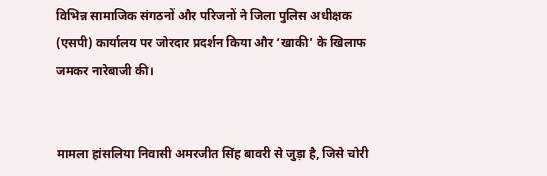विभिन्न सामाजिक संगठनों और परिजनों ने जिला पुलिस अधीक्षक (एसपी) कार्यालय पर जोरदार प्रदर्शन किया और ‘खाकी’ के खिलाफ जमकर नारेबाजी की।


मामला हांसलिया निवासी अमरजीत सिंह बावरी से जुड़ा है, जिसे चोरी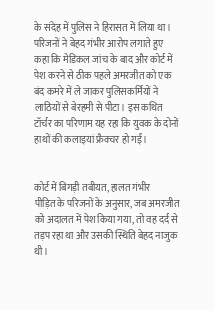के संदेह में पुलिस ने हिरासत में लिया था। परिजनों ने बेहद गंभीर आरोप लगाते हुए कहा कि मेडिकल जांच के बाद और कोर्ट में पेश करने से ठीक पहले अमरजीत को एक बंद कमरे में ले जाकर पुलिसकर्मियों ने लाठियों से बेरहमी से पीटा। इस कथित टॉर्चर का परिणाम यह रहा कि युवक के दोनों हाथों की कलाइयां फ्रैक्चर हो गईं।


कोर्ट में बिगड़ी तबीयत, हालत गंभीर
पीड़ित के परिजनों के अनुसार, जब अमरजीत को अदालत में पेश किया गया, तो वह दर्द से तड़प रहा था और उसकी स्थिति बेहद नाजुक थी।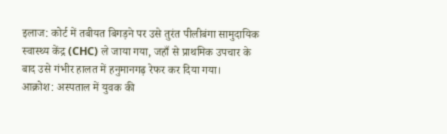इलाज: कोर्ट में तबीयत बिगड़ने पर उसे तुरंत पीलीबंगा सामुदायिक स्वास्थ्य केंद्र (CHC) ले जाया गया, जहाँ से प्राथमिक उपचार के बाद उसे गंभीर हालत में हनुमानगढ़ रेफर कर दिया गया।
आक्रोश: अस्पताल में युवक की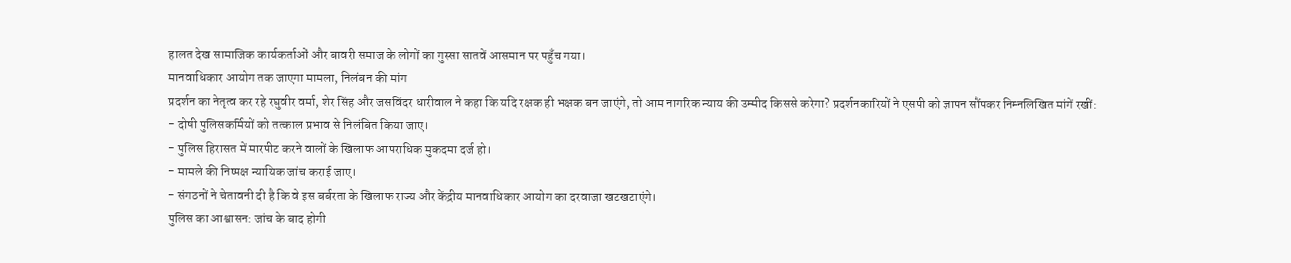हालत देख सामाजिक कार्यकर्ताओं और बावरी समाज के लोगों का गुस्सा सातवें आसमान पर पहुँच गया।
मानवाधिकार आयोग तक जाएगा मामला, निलंबन की मांग
प्रदर्शन का नेतृत्व कर रहे रघुवीर वर्मा, शेर सिंह और जसविंदर धारीवाल ने कहा कि यदि रक्षक ही भक्षक बन जाएंगे, तो आम नागरिक न्याय की उम्मीद किससे करेगा? प्रदर्शनकारियों ने एसपी को ज्ञापन सौंपकर निम्नलिखित मांगें रखीं:
- दोषी पुलिसकर्मियों को तत्काल प्रभाव से निलंबित किया जाए।
- पुलिस हिरासत में मारपीट करने वालों के खिलाफ आपराधिक मुकदमा दर्ज हो।
- मामले की निष्पक्ष न्यायिक जांच कराई जाए।
- संगठनों ने चेतावनी दी है कि वे इस बर्बरता के खिलाफ राज्य और केंद्रीय मानवाधिकार आयोग का दरवाजा खटखटाएंगे।
पुलिस का आश्वासन: जांच के बाद होगी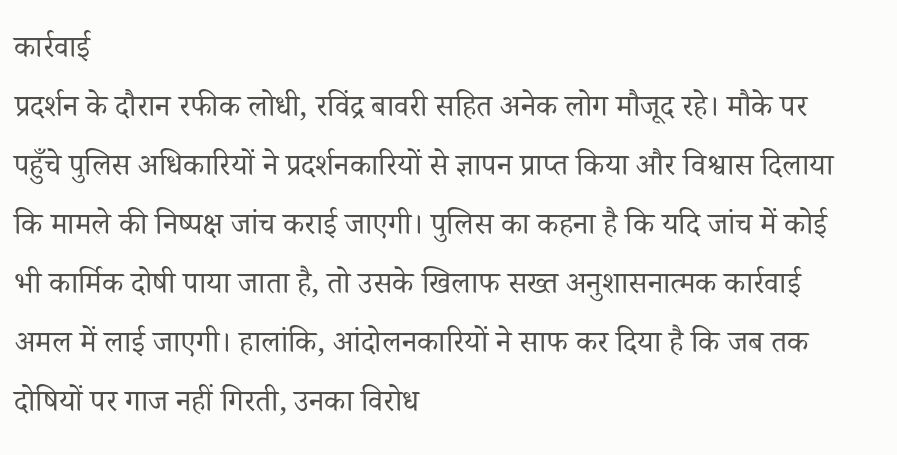कार्रवाई
प्रदर्शन के दौरान रफीक लोधी, रविंद्र बावरी सहित अनेक लोग मौजूद रहे। मौके पर पहुँचे पुलिस अधिकारियों ने प्रदर्शनकारियों से ज्ञापन प्राप्त किया और विश्वास दिलाया कि मामले की निष्पक्ष जांच कराई जाएगी। पुलिस का कहना है कि यदि जांच में कोई भी कार्मिक दोषी पाया जाता है, तो उसके खिलाफ सख्त अनुशासनात्मक कार्रवाई अमल में लाई जाएगी। हालांकि, आंदोलनकारियों ने साफ कर दिया है कि जब तक दोषियों पर गाज नहीं गिरती, उनका विरोध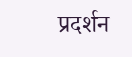प्रदर्शन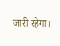जारी रहेगा।